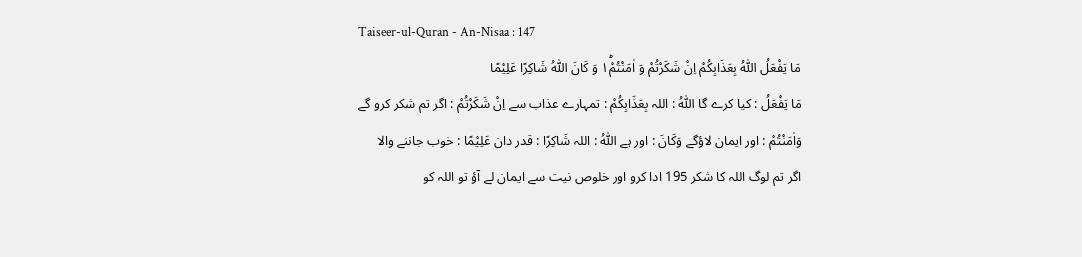Taiseer-ul-Quran - An-Nisaa : 147
مَا یَفْعَلُ اللّٰهُ بِعَذَابِكُمْ اِنْ شَكَرْتُمْ وَ اٰمَنْتُمْ١ؕ وَ كَانَ اللّٰهُ شَاكِرًا عَلِیْمًا
مَا يَفْعَلُ : کیا کرے گا اللّٰهُ : اللہ بِعَذَابِكُمْ : تمہارے عذاب سے اِنْ شَكَرْتُمْ : اگر تم شکر کرو گے وَاٰمَنْتُمْ : اور ایمان لاؤگے وَكَانَ : اور ہے اللّٰهُ : اللہ شَاكِرًا : قدر دان عَلِيْمًا : خوب جاننے والا
اگر تم لوگ اللہ کا شکر 195 ادا کرو اور خلوص نیت سے ایمان لے آؤ تو اللہ کو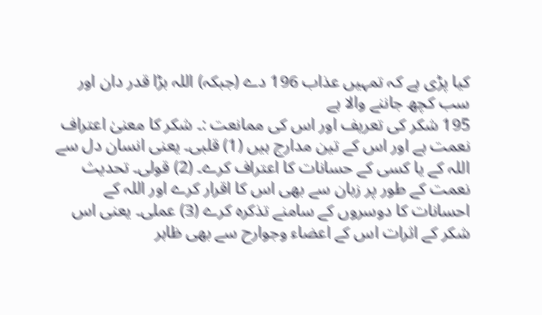کیا پڑی ہے کہ تمہیں عذاب 196 دے (جبکہ) اللہ بڑا قدر دان اور سب کچھ جاننے والا ہے
195 شکر کی تعریف اور اس کی ممانعت :۔ شکر کا معنیٰ اعتراف نعمت ہے اور اس کے تین مدارج ہیں (1) قلبی۔ یعنی انسان دل سے اللہ کے یا کسی کے حسانات کا اعتراف کرے۔ (2) قولی۔ تحدیث نعمت کے طور پر زبان سے بھی اس کا اقرار کرے اور اللہ کے احسانات کا دوسروں کے سامنے تذکرہ کرے (3) عملی۔ یعنی اس شکر کے اثرات اس کے اعضاء وجوارح سے بھی ظاہر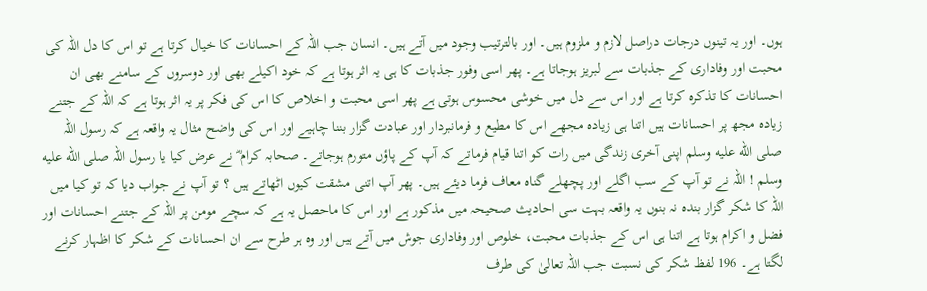ہوں۔ اور یہ تینوں درجات دراصل لازم و ملزوم ہیں۔ اور بالترتیب وجود میں آتے ہیں۔ انسان جب اللہ کے احسانات کا خیال کرتا ہے تو اس کا دل اللہ کی محبت اور وفاداری کے جذبات سے لبریز ہوجاتا ہے۔ پھر اسی وفور جذبات کا ہی یہ اثر ہوتا ہے کہ خود اکیلے بھی اور دوسروں کے سامنے بھی ان احسانات کا تذکرہ کرتا ہے اور اس سے دل میں خوشی محسوس ہوتی ہے پھر اسی محبت و اخلاص کا اس کی فکر پر یہ اثر ہوتا ہے کہ اللہ کے جتنے زیادہ مجھ پر احسانات ہیں اتنا ہی زیادہ مجھے اس کا مطیع و فرمانبردار اور عبادت گزار بننا چاہیے اور اس کی واضح مثال یہ واقعہ ہے کہ رسول اللہ صلى الله عليه وسلم اپنی آخری زندگی میں رات کو اتنا قیام فرماتے کہ آپ کے پاؤں متورم ہوجاتے۔ صحابہ کرام ؓ نے عرض کیا یا رسول اللہ صلى الله عليه وسلم ! اللہ نے تو آپ کے سب اگلے اور پچھلے گناہ معاف فرما دیئے ہیں۔ پھر آپ اتنی مشقت کیوں اٹھاتے ہیں ؟ تو آپ نے جواب دیا کہ تو کیا میں اللہ کا شکر گزار بندہ نہ بنوں یہ واقعہ بہت سی احادیث صحیحہ میں مذکور ہے اور اس کا ماحصل یہ ہے کہ سچے مومن پر اللہ کے جتنے احسانات اور فضل و اکرام ہوتا ہے اتنا ہی اس کے جذبات محبت، خلوص اور وفاداری جوش میں آتے ہیں اور وہ ہر طرح سے ان احسانات کے شکر کا اظہار کرنے لگتا ہے۔ 196 لفظ شکر کی نسبت جب اللہ تعالیٰ کی طرف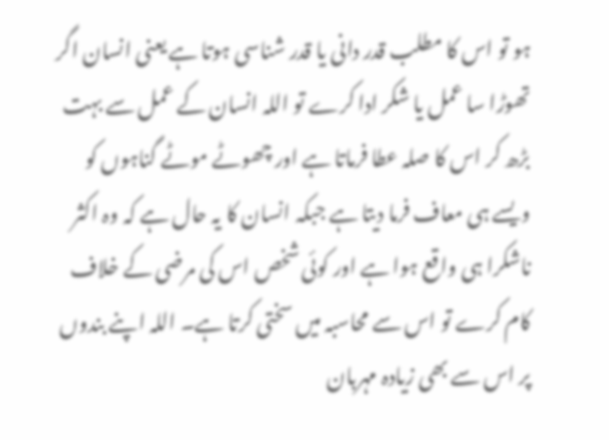ہو تو اس کا مطلب قدر دانی یا قدر شناسی ہوتا ہے یعنی انسان اگر تھوڑا سا عمل یا شکر ادا کرے تو اللہ انسان کے عمل سے بہت بڑھ کر اس کا صلہ عطا فرماتا ہے اور چھوٹے موٹے گناہوں کو ویسے ہی معاف فرما دیتا ہے جبکہ انسان کا یہ حال ہے کہ وہ اکثر ناشکرا ہی واقع ہوا ہے اور کوئی شخص اس کی مرضی کے خلاف کام کرے تو اس سے محاسبہ میں سختی کرتا ہے۔ اللہ اپنے بندوں پر اس سے بھی زیادہ مہربان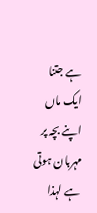ہے جتنا ایک ماں اپنے بچہ پر مہربان ہوتی ہے لہذا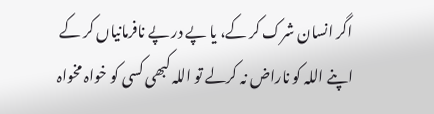اگر انسان شرک کر کے، یا پے در پے نافرمانیاں کر کے اپنے اللہ کو ناراض نہ کرلے تو اللہ کبھی کسی کو خواہ مخواہ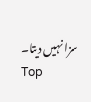سزا نہیں دیتا۔
Top